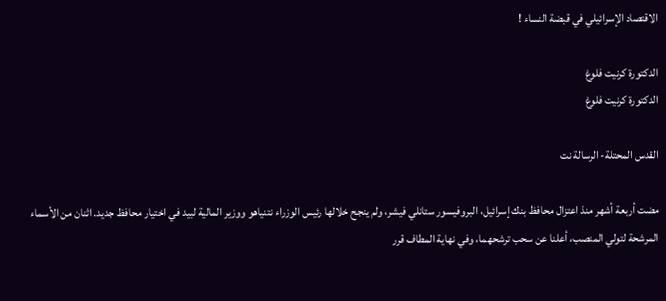الاقتصاد الإسرائيلي في قبضة النساء !

الدكتورة كرنيت فلوغ
الدكتورة كرنيت فلوغ

القدس المحتلة- الرسالة نت

مضت أربعة أشهر منذ اعتزال محافظ بنك إسرائيل، البروفيسور ستانلي فيشر، ولم ينجح خلالها رئيس الوزراء نتنياهو ووزير المالية لبيد في اختيار محافظ جديد. اثنان من الأسماء المرشحة لتولي المنصب، أعلنا عن سحب ترشحهما، وفي نهاية المطاف قرر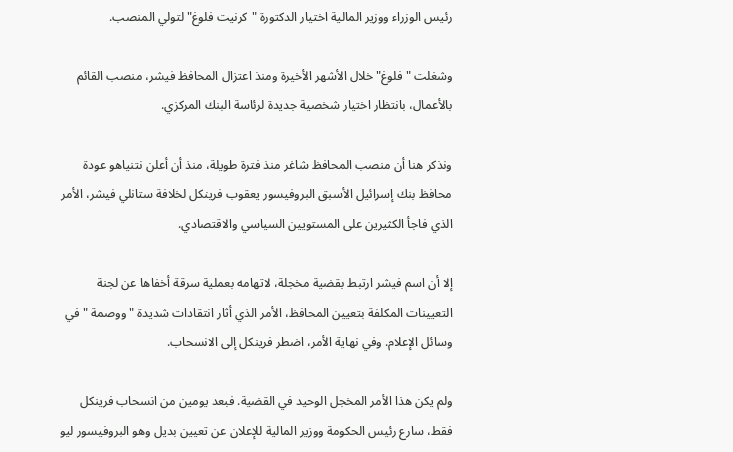رئيس الوزراء ووزير المالية اختيار الدكتورة "كرنيت فلوغ" لتولي المنصب.

وشغلت "فلوغ" خلال الأشهر الأخيرة ومنذ اعتزال المحافظ فيشر، منصب القائم بالأعمال، بانتظار اختيار شخصية جديدة لرئاسة البنك المركزي.

ونذكر هنا أن منصب المحافظ شاغر منذ فترة طويلة، منذ أن أعلن نتنياهو عودة محافظ بنك إسرائيل الأسبق البروفيسور يعقوب فرينكل لخلافة ستانلي فيشر، الأمر الذي فاجأ الكثيرين على المستويين السياسي والاقتصادي.

إلا أن اسم فيشر ارتبط بقضية مخجلة، لاتهامه بعملية سرقة أخفاها عن لجنة التعيينات المكلفة بتعيين المحافظ، الأمر الذي أثار انتقادات شديدة "ووصمة "في وسائل الإعلام. وفي نهاية الأمر، اضطر فرينكل إلى الانسحاب.

ولم يكن هذا الأمر المخجل الوحيد في القضية. فبعد يومين من انسحاب فرينكل فقط، سارع رئيس الحكومة ووزير المالية للإعلان عن تعيين بديل وهو البروفيسور ليو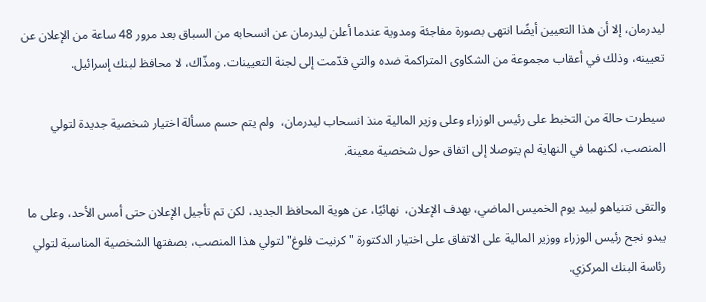ليدرمان، إلا أن هذا التعيين أيضًا انتهى بصورة مفاجئة ومدوية عندما أعلن ليدرمان عن انسحابه من السباق بعد مرور 48 ساعة من الإعلان عن تعيينه، وذلك في أعقاب مجموعة من الشكاوى المتراكمة ضده والتي قدّمت إلى لجنة التعيينات. ومذّاك، لا محافظ لبنك إسرائيل.

سيطرت حالة من التخبط على رئيس الوزراء وعلى وزير المالية منذ انسحاب ليدرمان،  ولم يتم حسم مسألة اختيار شخصية جديدة لتولي المنصب، لكنهما في النهاية لم يتوصلا إلى اتفاق حول شخصية معينة.

والتقى نتنياهو لبيد يوم الخميس الماضي، بهدف الإعلان،  نهائيًا، عن هوية المحافظ الجديد، لكن تم تأجيل الإعلان حتى أمس الأحد، وعلى ما يبدو نجح رئيس الوزراء ووزير المالية على الاتفاق على اختيار الدكتورة "كرنيت فلوغ" لتولي هذا المنصب، بصفتها الشخصية المناسبة لتولي رئاسة البنك المركزي.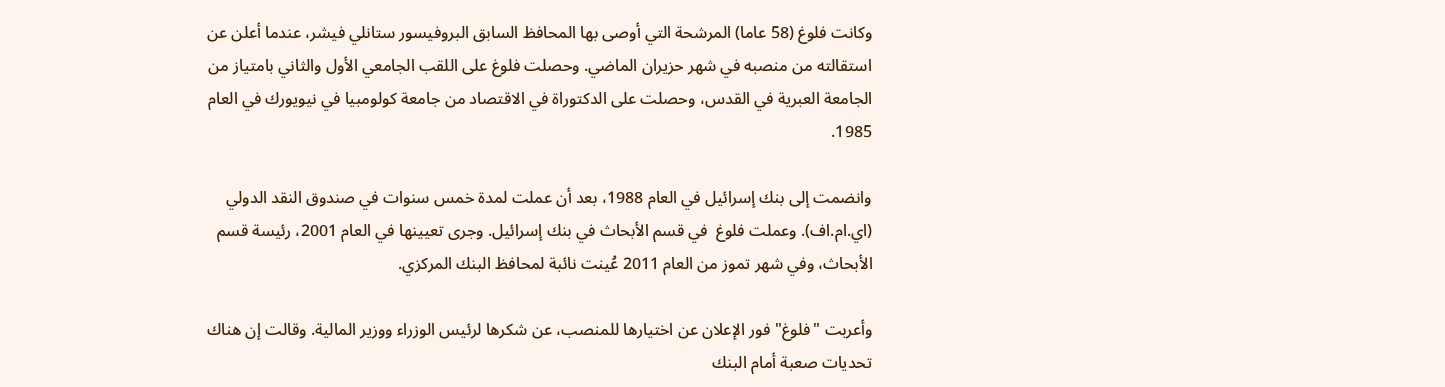وكانت فلوغ (58 عاما) المرشحة التي أوصى بها المحافظ السابق البروفيسور ستانلي فيشر، عندما أعلن عن استقالته من منصبه في شهر حزيران الماضي. وحصلت فلوغ على اللقب الجامعي الأول والثاني بامتياز من الجامعة العبرية في القدس، وحصلت على الدكتوراة في الاقتصاد من جامعة كولومبيا في نيويورك في العام 1985.

وانضمت إلى بنك إسرائيل في العام 1988، بعد أن عملت لمدة خمس سنوات في صندوق النقد الدولي (اي.ام.اف). وعملت فلوغ  في قسم الأبحاث في بنك إسرائيل. وجرى تعيينها في العام 2001، رئيسة قسم الأبحاث، وفي شهر تموز من العام 2011 عُينت نائبة لمحافظ البنك المركزي.

وأعربت "فلوغ" فور الإعلان عن اختيارها للمنصب، عن شكرها لرئيس الوزراء ووزير المالية. وقالت إن هناك تحديات صعبة أمام البنك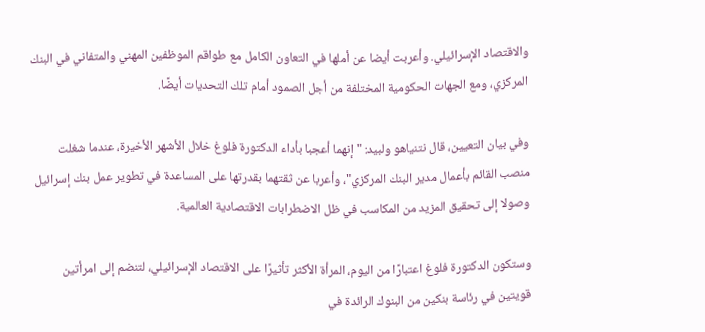والاقتصاد الإسرائيلي. وأعربت أيضا عن أملها في التعاون الكامل مع طواقم الموظفين المهني والمتفاني في البنك المركزي، ومع الجهات الحكومية المختلفة من أجل الصمود أمام تلك التحديات أيضًا.

وفي بيان التعيين، قال نتنياهو ولبيد: "إنهما أعجبا بأداء الدكتورة فلوغ خلال الأشهر الأخيرة، عندما شغلت منصب القائم بأعمال مدير البنك المركزي"، وأعربا عن ثقتهما بقدرتها على المساعدة في تطوير عمل بنك إسرائيل وصولا إلى تحقيق المزيد من المكاسب في ظل الاضطرابات الاقتصادية العالمية.

وستكون الدكتورة فلوغ اعتبارًا من اليوم، المرأة الأكثر تأثيرًا على الاقتصاد الإسرائيلي، لتنضم إلى امرأتين قويتين في رئاسة بنكين من البنوك الرائدة في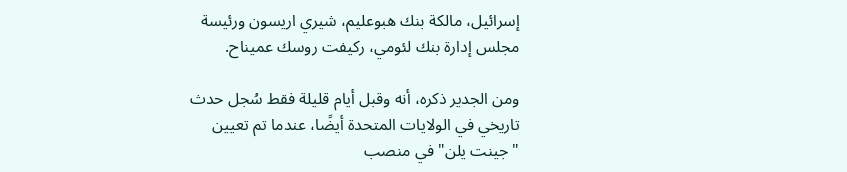إسرائيل، مالكة بنك هبوعليم، شيري اريسون ورئيسة مجلس إدارة بنك لئومي، ركيفت روسك عميناح.

ومن الجدير ذكره، أنه وقبل أيام قليلة فقط سُجل حدث تاريخي في الولايات المتحدة أيضًا، عندما تم تعيين "جينت يلن" في منصب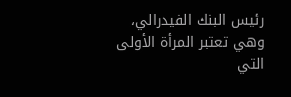رئيس البنك الفيدرالي، وهي تعتبر المرأة الأولى التي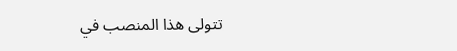تتولى هذا المنصب في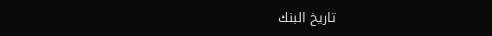تاريخ البنك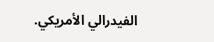الفيدرالي الأمريكي.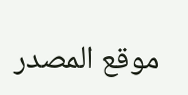موقع المصدر